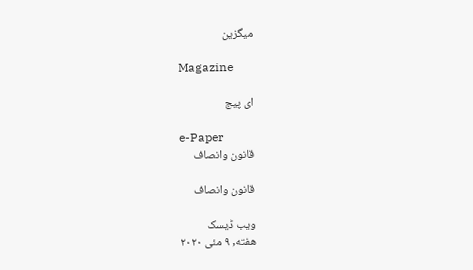میگزین

Magazine

ای پیج

e-Paper
قانون وانصاف

قانون وانصاف

ویب ڈیسک
هفته, ۹ مئی ۲۰۲۰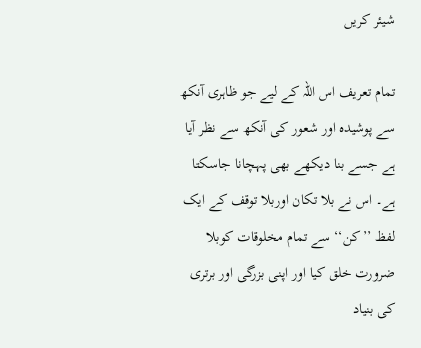شیئر کریں

تمام تعریف اس اللہ کے لیے جو ظاہری آنکھ سے پوشیدہ اور شعور کی آنکھ سے نظر آیا ہے جسے بنا دیکھے بھی پہچانا جاسکتا ہے۔ اس نے بلا تکان اوربلا توقف کے ایک لفظ ’’کن‘‘ سے تمام مخلوقات کوبلا ضرورت خلق کیا اور اپنی بزرگی اور برتری کی بنیاد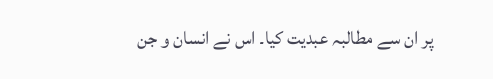پر ان سے مطالبہ عبدیت کیا۔ اس نے انسان و جن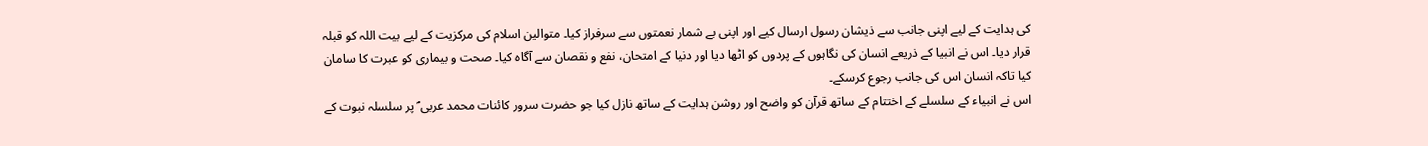کی ہدایت کے لیے اپنی جانب سے ذیشان رسول ارسال کیے اور اپنی بے شمار نعمتوں سے سرفراز کیا۔ متوالین اسلام کی مرکزیت کے لیے بیت اللہ کو قبلہ قرار دیا۔ اس نے انبیا کے ذریعے انسان کی نگاہوں کے پردوں کو اٹھا دیا اور دنیا کے امتحان، نفع و نقصان سے آگاہ کیا۔ صحت و بیماری کو عبرت کا سامان کیا تاکہ انسان اس کی جانب رجوع کرسکے۔
اس نے انبیاء کے سلسلے کے اختتام کے ساتھ قرآن کو واضح اور روشن ہدایت کے ساتھ نازل کیا جو حضرت سرور کائنات محمد عربی ؐ پر سلسلہ نبوت کے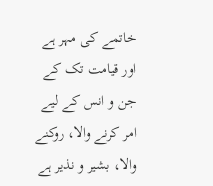خاتمے کی مہر ہے اور قیامت تک کے جن و انس کے لیے امر کرنے والا، روکنے والا، بشیر و نذیر ہے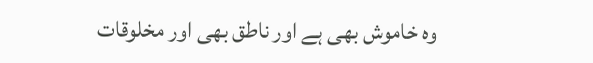وہ خاموش بھی ہے اور ناطق بھی اور مخلوقات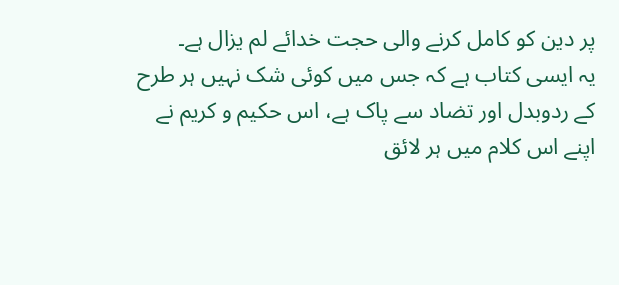پر دین کو کامل کرنے والی حجت خدائے لم یزال ہے۔
یہ ایسی کتاب ہے کہ جس میں کوئی شک نہیں ہر طرح کے ردوبدل اور تضاد سے پاک ہے، اس حکیم و کریم نے اپنے اس کلام میں ہر لائق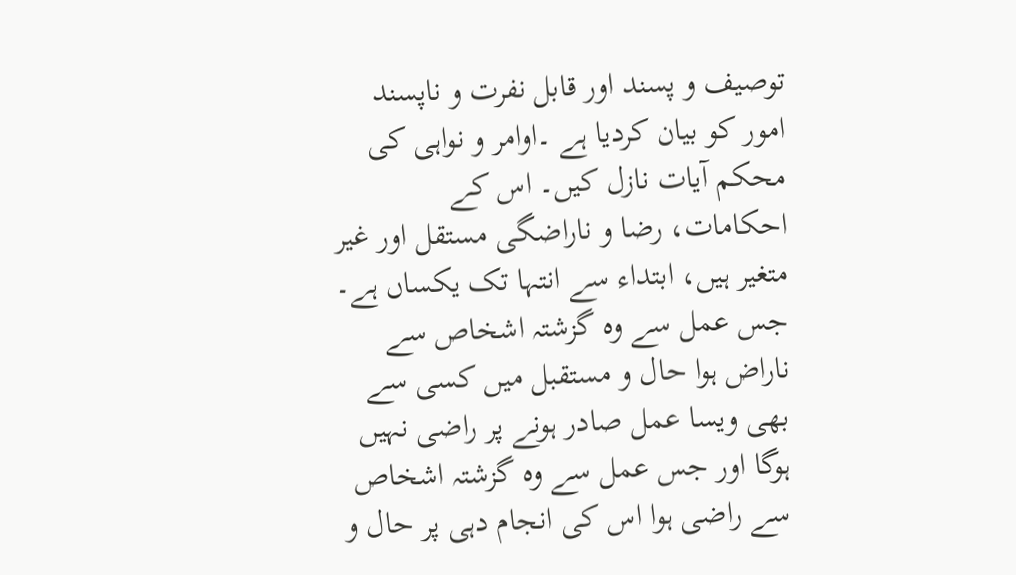توصیف و پسند اور قابل نفرت و ناپسند امور کو بیان کردیا ہے ۔اوامر و نواہی کی محکم آیات نازل کیں۔ اس کے احکامات، رضا و ناراضگی مستقل اور غیر متغیر ہیں، ابتداء سے انتہا تک یکساں ہے۔ جس عمل سے وہ گزشتہ اشخاص سے ناراض ہوا حال و مستقبل میں کسی سے بھی ویسا عمل صادر ہونے پر راضی نہیں ہوگا اور جس عمل سے وہ گزشتہ اشخاص سے راضی ہوا اس کی انجام دہی پر حال و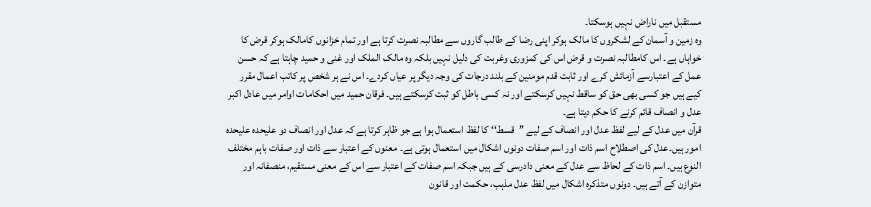مستقبل میں ناراض نہیں ہوسکتا۔
وہ زمین و آسمان کے لشکروں کا مالک ہوکر اپنی رضا کے طالب گاروں سے مطالبہ نصرت کرتا ہے اور تمام خزانوں کامالک ہوکر قرض کا خواہاں ہے۔ اس کامطالبہ نصرت و قرض اس کی کمزوری وغربت کی دلیل نہیں بلکہ وہ مالک الملک اور غنی و حمید چاہتا ہے کہ حسن عمل کے اعتبارسے آزمائش کرے اور ثابت قدم مومنین کے بلند درجات کی وجہ دیگر پر عیاں کردے۔ اس نے ہر شخص پر کاتب اعمال مقرر کیے ہیں جو کسی بھی حق کو ساقط نہیں کرسکتے اور نہ کسی باطل کو ثبت کرسکتے ہیں۔ فرقان حمید میں احکامات اوامر میں عادل اکبر عدل و انصاف قائم کرنے کا حکم دیتا ہے۔
قرآن میں عدل کے لیے لفظ عدل اور انصاف کے لیے ’’قسط‘‘ کا لفظ استعمال ہوا ہے جو ظاہر کرتا ہے کہ عدل اور انصاف دو علیحدہ علیحدہ امور ہیں۔عدل کی اصطلاح اسم ذات اور اسم صفات دونوں اشکال میں استعمال ہوتی ہے۔ معنوں کے اعتبار سے ذات اور صفات باہم مختلف النوع ہیں۔ اسم ذات کے لحاظ سے عدل کے معنی دادرسی کے ہیں جبکہ اسم صفات کے اعتبار سے اس کے معنی مستقیم، منصفانہ اور متوازن کے آتے ہیں۔ دونوں متذکرہ اشکال میں لفظ عدل مذہب، حکمت اور قانون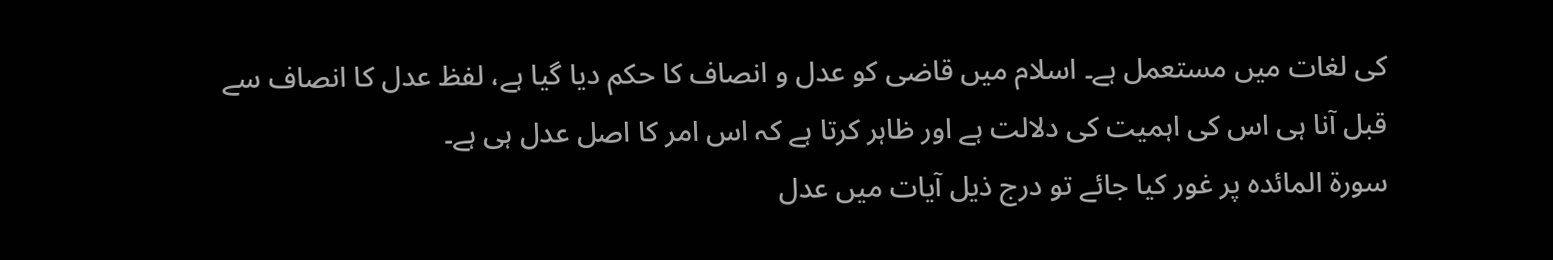کی لغات میں مستعمل ہے۔ اسلام میں قاضی کو عدل و انصاف کا حکم دیا گیا ہے، لفظ عدل کا انصاف سے قبل آنا ہی اس کی اہمیت کی دلالت ہے اور ظاہر کرتا ہے کہ اس امر کا اصل عدل ہی ہے۔
سورۃ المائدہ پر غور کیا جائے تو درج ذیل آیات میں عدل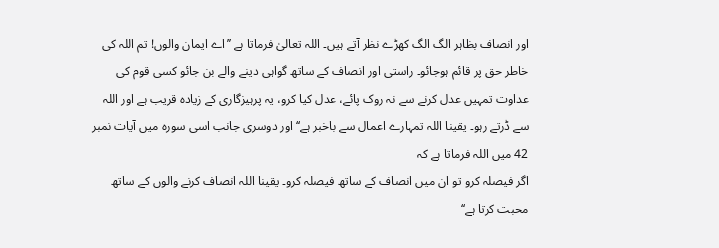اور انصاف بظاہر الگ الگ کھڑے نظر آتے ہیں۔ اللہ تعالیٰ فرماتا ہے ’’اے ایمان والوں! تم اللہ کی خاطر حق پر قائم ہوجائو۔ راستی اور انصاف کے ساتھ گواہی دینے والے بن جائو کسی قوم کی عداوت تمہیں عدل کرنے سے نہ روک پائے، عدل کیا کرو، یہ پرہیزگاری کے زیادہ قریب ہے اور اللہ سے ڈرتے رہو۔ یقینا اللہ تمہارے اعمال سے باخبر ہے‘‘ اور دوسری جانب اسی سورہ میں آیات نمبر 42 میں اللہ فرماتا ہے کہ
اگر فیصلہ کرو تو ان میں انصاف کے ساتھ فیصلہ کرو۔ یقینا اللہ انصاف کرنے والوں کے ساتھ محبت کرتا ہے‘‘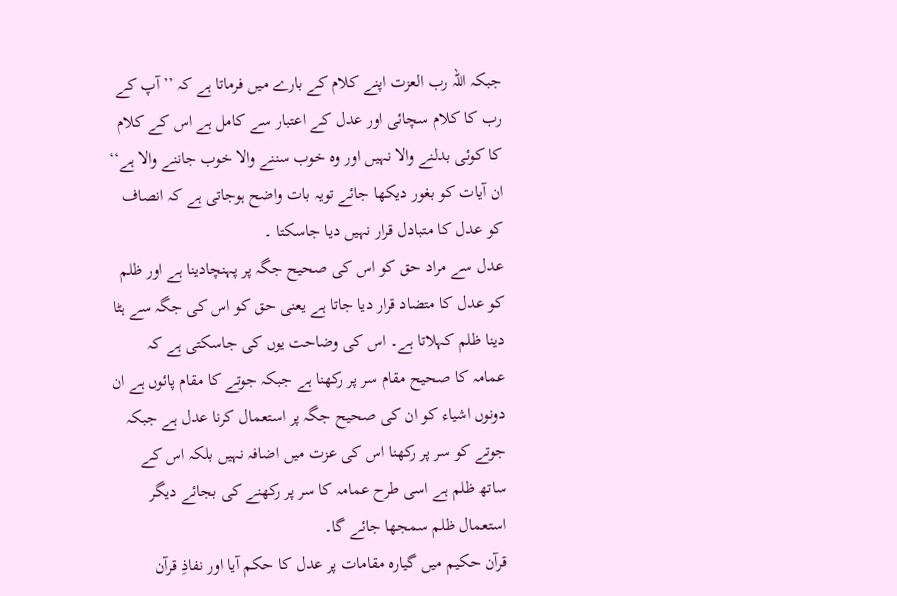جبکہ اللہ رب العزت اپنے کلام کے بارے میں فرماتا ہے کہ ’’آپ کے رب کا کلام سچائی اور عدل کے اعتبار سے کامل ہے اس کے کلام کا کوئی بدلنے والا نہیں اور وہ خوب سننے والا خوب جاننے والا ہے‘‘
ان آیات کو بغور دیکھا جائے تویہ بات واضح ہوجاتی ہے کہ انصاف کو عدل کا متبادل قرار نہیں دیا جاسکتا ۔
عدل سے مراد حق کو اس کی صحیح جگہ پر پہنچادینا ہے اور ظلم کو عدل کا متضاد قرار دیا جاتا ہے یعنی حق کو اس کی جگہ سے ہٹا دینا ظلم کہلاتا ہے۔ اس کی وضاحت یوں کی جاسکتی ہے کہ عمامہ کا صحیح مقام سر پر رکھنا ہے جبکہ جوتے کا مقام پائوں ہے ان دونوں اشیاء کو ان کی صحیح جگہ پر استعمال کرنا عدل ہے جبکہ جوتے کو سر پر رکھنا اس کی عزت میں اضافہ نہیں بلکہ اس کے ساتھ ظلم ہے اسی طرح عمامہ کا سر پر رکھنے کی بجائے دیگر استعمال ظلم سمجھا جائے گا۔
قرآن حکیم میں گیارہ مقامات پر عدل کا حکم آیا اور نفاذِ قرآن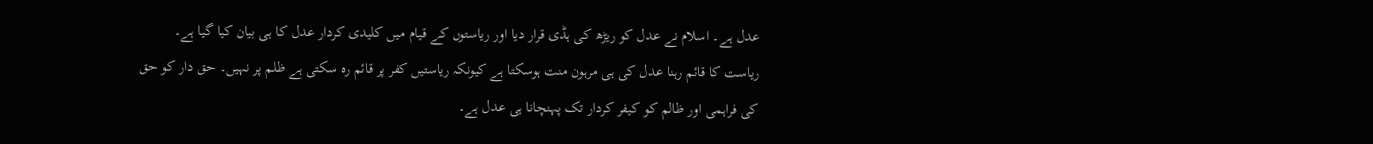عدل ہے۔ اسلام نے عدل کو ریڑھ کی ہڈی قرار دیا اور ریاستوں کے قیام میں کلیدی کردار عدل کا ہی بیان کیا گیا ہے۔ ریاست کا قائم رہنا عدل کی ہی مرہون منت ہوسکتا ہے کیونکہ ریاستیں کفر پر قائم رہ سکتی ہے ظلم پر نہیں۔ حق دار کو حق کی فراہمی اور ظالم کو کیفر کردار تک پہنچانا ہی عدل ہے۔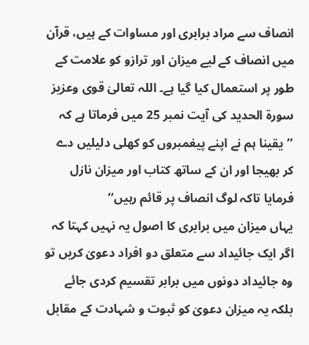انصاف سے مراد برابری اور مساوات کے ہیں، قرآن میں انصاف کے لیے میزان اور ترازو کو علامت کے طور پر استعمال کیا گیا ہے۔ اللہ تعالیٰ قوی وعزیز سورۃ الحدید کی آیت نمبر 25 میں فرماتا ہے کہ
’’یقینا ہم نے اپنے پیغمبروں کو کھلی دلیلیں دے کر بھیجا اور ان کے ساتھ کتاب اور میزان نازل فرمایا تاکہ لوگ انصاف پر قائم رہیں‘‘
یہاں میزان میں برابری کا اصول یہ نہیں کہتا کہ اگر ایک جائیداد سے متعلق دو افراد دعویٰ کریں تو وہ جائیداد دونوں میں برابر تقسیم کردی جائے بلکہ یہ میزان دعویٰ کو ثبوت و شہادت کے مقابل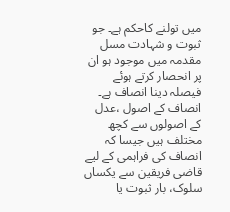میں تولنے کاحکم ہے۔ جو ثبوت و شہادت مسل مقدمہ میں موجود ہو ان پر انحصار کرتے ہوئے فیصلہ دینا انصاف ہے۔ انصاف کے اصول ،عدل کے اصولوں سے کچھ مختلف ہیں جیسا کہ انصاف کی فراہمی کے لیے قاضی فریقین سے یکساں سلوک، بار ثبوت یا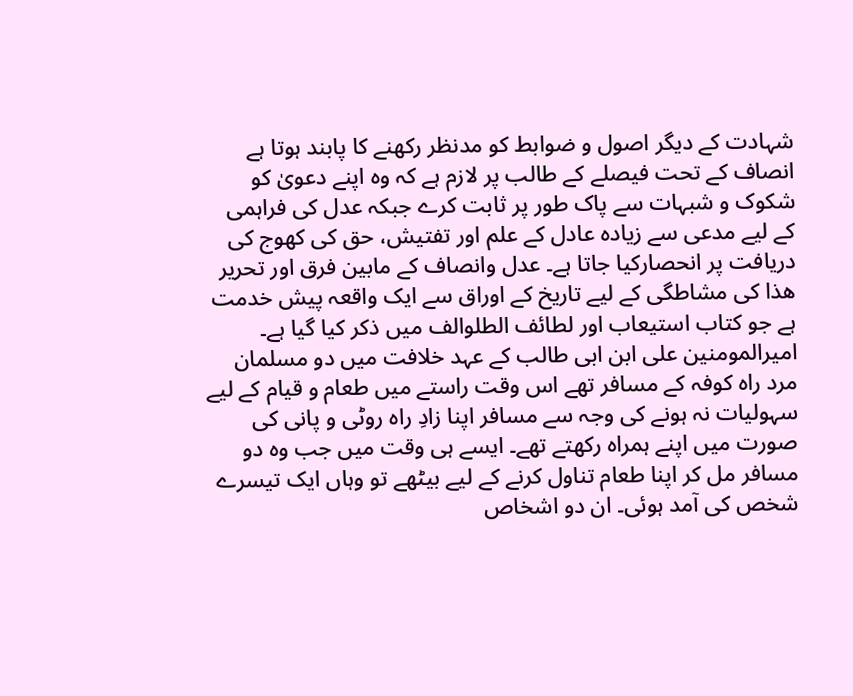شہادت کے دیگر اصول و ضوابط کو مدنظر رکھنے کا پابند ہوتا ہے انصاف کے تحت فیصلے کے طالب پر لازم ہے کہ وہ اپنے دعویٰ کو شکوک و شبہات سے پاک طور پر ثابت کرے جبکہ عدل کی فراہمی کے لیے مدعی سے زیادہ عادل کے علم اور تفتیش، حق کی کھوج کی دریافت پر انحصارکیا جاتا ہے۔ عدل وانصاف کے مابین فرق اور تحریر ھذا کی مشاطگی کے لیے تاریخ کے اوراق سے ایک واقعہ پیش خدمت ہے جو کتاب استیعاب اور لطائف الطلوالف میں ذکر کیا گیا ہے۔ امیرالمومنین علی ابن ابی طالب کے عہد خلافت میں دو مسلمان مرد راہ کوفہ کے مسافر تھے اس وقت راستے میں طعام و قیام کے لیے سہولیات نہ ہونے کی وجہ سے مسافر اپنا زادِ راہ روٹی و پانی کی صورت میں اپنے ہمراہ رکھتے تھے۔ ایسے ہی وقت میں جب وہ دو مسافر مل کر اپنا طعام تناول کرنے کے لیے بیٹھے تو وہاں ایک تیسرے شخص کی آمد ہوئی۔ ان دو اشخاص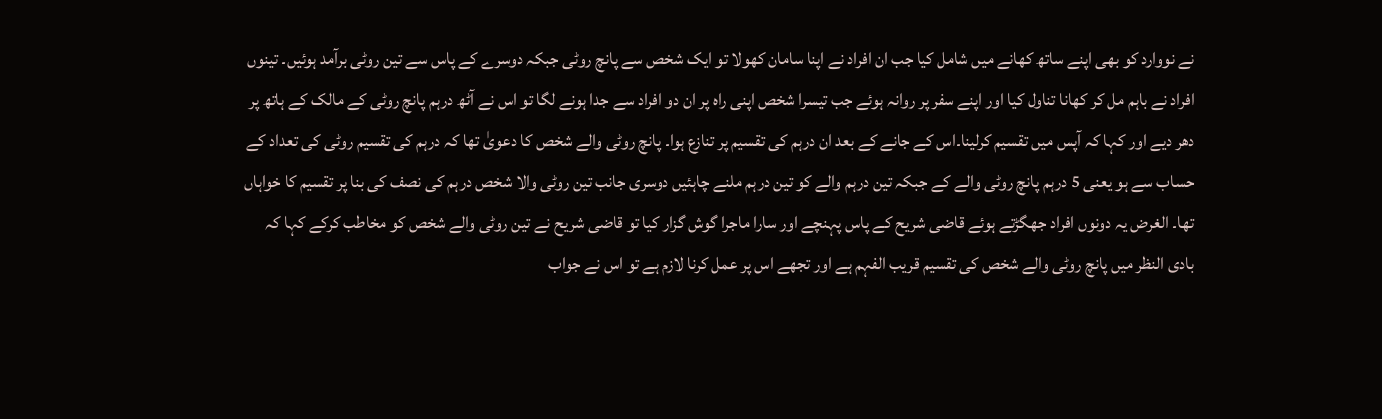نے نووارد کو بھی اپنے ساتھ کھانے میں شامل کیا جب ان افراد نے اپنا سامان کھولا تو ایک شخص سے پانچ روٹی جبکہ دوسرے کے پاس سے تین روٹی برآمد ہوئیں۔ تینوں افراد نے باہم مل کر کھانا تناول کیا اور اپنے سفر پر روانہ ہوئے جب تیسرا شخص اپنی راہ پر ان دو افراد سے جدا ہونے لگا تو اس نے آٹھ درہم پانچ روٹی کے مالک کے ہاتھ پر دھر دیے اور کہا کہ آپس میں تقسیم کرلینا۔اس کے جانے کے بعد ان درہم کی تقسیم پر تنازع ہوا۔ پانچ روٹی والے شخص کا دعویٰ تھا کہ درہم کی تقسیم روٹی کی تعداد کے حساب سے ہو یعنی 5 درہم پانچ روٹی والے کے جبکہ تین درہم والے کو تین درہم ملنے چاہئیں دوسری جانب تین روٹی والا شخص درہم کی نصف کی بنا پر تقسیم کا خواہاں تھا۔ الغرض یہ دونوں افراد جھگڑتے ہوئے قاضی شریح کے پاس پہنچے اور سارا ماجرا گوش گزار کیا تو قاضی شریح نے تین روٹی والے شخص کو مخاطب کرکے کہا کہ بادی النظر میں پانچ روٹی والے شخص کی تقسیم قریب الفہم ہے اور تجھے اس پر عمل کرنا لازم ہے تو اس نے جواب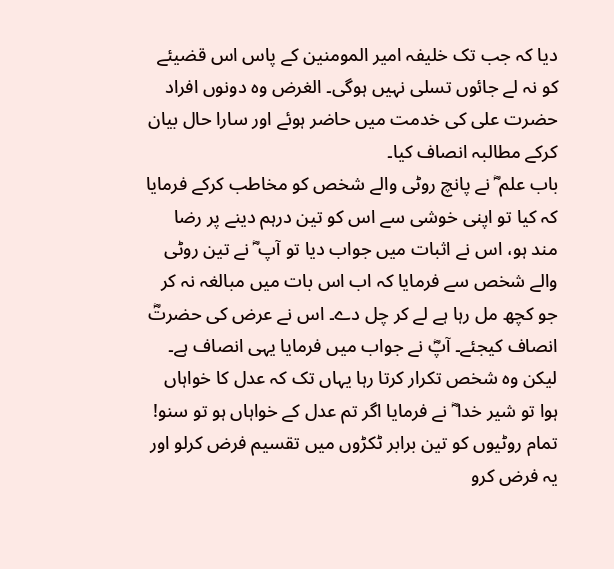دیا کہ جب تک خلیفہ امیر المومنین کے پاس اس قضیئے کو نہ لے جائوں تسلی نہیں ہوگی۔ الغرض وہ دونوں افراد حضرت علی کی خدمت میں حاضر ہوئے اور سارا حال بیان کرکے مطالبہ انصاف کیا۔
باب علم ؓ نے پانچ روٹی والے شخص کو مخاطب کرکے فرمایا کہ کیا تو اپنی خوشی سے اس کو تین درہم دینے پر رضا مند ہو، اس نے اثبات میں جواب دیا تو آپ ؓ نے تین روٹی والے شخص سے فرمایا کہ اب اس بات میں مبالغہ نہ کر جو کچھ مل رہا ہے لے کر چل دے۔ اس نے عرض کی حضرتؓ انصاف کیجئے۔ آپؓ نے جواب میں فرمایا یہی انصاف ہے۔ لیکن وہ شخص تکرار کرتا رہا یہاں تک کہ عدل کا خواہاں ہوا تو شیر خدا ؓ نے فرمایا اگر تم عدل کے خواہاں ہو تو سنو! تمام روٹیوں کو تین برابر ٹکڑوں میں تقسیم فرض کرلو اور یہ فرض کرو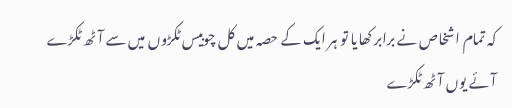کہ تمام اشخاص نے برابر کھایا تو ہر ایک کے حصہ میں کل چوبیس ٹکڑوں میں سے آٹھ ٹکڑے آئے یوں آٹھ ٹکڑے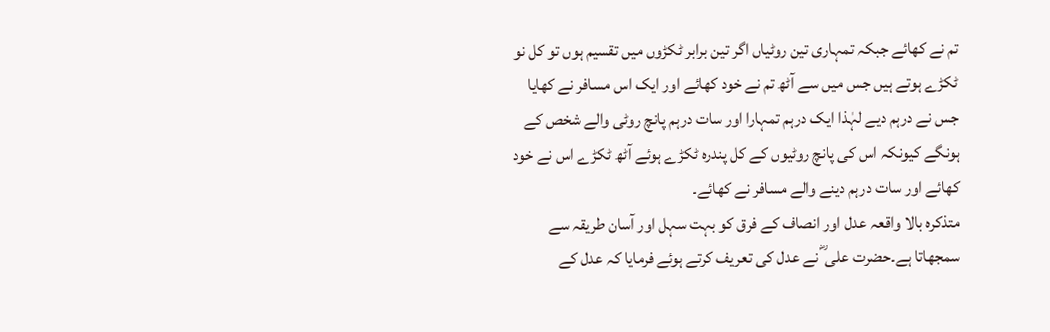تم نے کھائے جبکہ تمہاری تین روٹیاں اگر تین برابر ٹکڑوں میں تقسیم ہوں تو کل نو ٹکڑے ہوتے ہیں جس میں سے آٹھ تم نے خود کھائے اور ایک اس مسافر نے کھایا جس نے درہم دیے لہٰذا ایک درہم تمہارا اور سات درہم پانچ روٹی والے شخص کے ہونگے کیونکہ اس کی پانچ روٹیوں کے کل پندرہ ٹکڑے ہوئے آٹھ ٹکڑے اس نے خود کھائے اور سات درہم دینے والے مسافر نے کھائے۔
متذکرہ بالا واقعہ عدل اور انصاف کے فرق کو بہت سہل اور آسان طریقہ سے سمجھاتا ہے۔حضرت علی ؓ نے عدل کی تعریف کرتے ہوئے فرمایا کہ عدل کے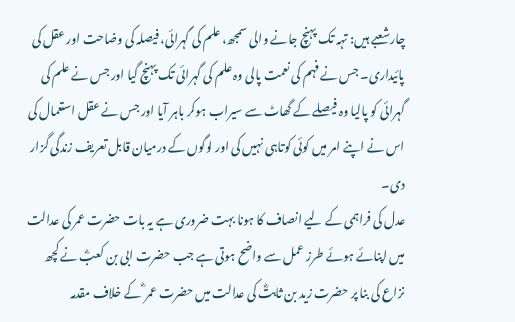چارشعبے ہیں: تہہ تک پہنچ جانے والی سمجھ، علم کی گہرائی، فیصلہ کی وضاحت اور عقل کی پائیداری۔ جس نے فہم کی نعمت پالی وہ علم کی گہرائی تک پہنچ گیا اور جس نے علم کی گہرائی کو پالیا وہ فیصلے کے گھاٹ سے سیراب ہوکر باہر آیا اور جس نے عقل استعمال کی اس نے اپنے امر میں کوئی کوتاہی نہیں کی اور لوگوں کے درمیان قابل تعریف زندگی گزار دی۔
عدل کی فراہمی کے لیے انصاف کا ہونا بہت ضروری ہے یہ بات حضرت عمر کی عدالت میں اپنائے ہوئے طرز عمل سے واضح ہوتی ہے جب حضرت ابی بن کعبؓ نے کچھ نزاع کی بنا پر حضرت زید بن ثابتؓ کی عدالت میں حضرت عمر ؓ کے خلاف مقدمہ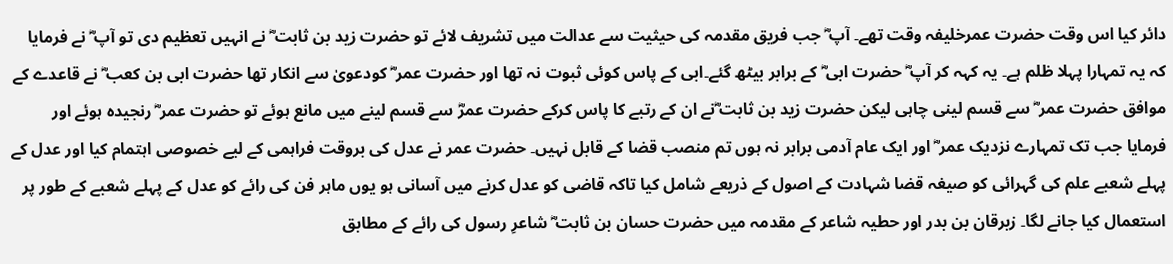دائر کیا اس وقت حضرت عمرخلیفہ وقت تھے۔ آپ ؓ جب فریق مقدمہ کی حیثیت سے عدالت میں تشریف لائے تو حضرت زید بن ثابت ؓ نے انہیں تعظیم دی تو آپ ؓ نے فرمایا کہ یہ تمہارا پہلا ظلم ہے۔ یہ کہہ کر آپ ؓ حضرت ابی ؓ کے برابر بیٹھ گئے۔ابی کے پاس کوئی ثبوت نہ تھا اور حضرت عمر ؓ کودعویٰ سے انکار تھا حضرت ابی بن کعب ؓ نے قاعدے کے موافق حضرت عمر ؓ سے قسم لینی چاہی لیکن حضرت زید بن ثابت ؓنے ان کے رتبے کا پاس کرکے حضرت عمرؓ سے قسم لینے میں مانع ہوئے تو حضرت عمر ؓ رنجیدہ ہوئے اور فرمایا جب تک تمہارے نزدیک عمر ؓ اور ایک عام آدمی برابر نہ ہوں تم منصب قضا کے قابل نہیں۔ حضرت عمر نے عدل کی بروقت فراہمی کے لیے خصوصی اہتمام کیا اور عدل کے پہلے شعبے علم کی گہرائی کو صیغہ قضا شہادت کے اصول کے ذریعے شامل کیا تاکہ قاضی کو عدل کرنے میں آسانی ہو یوں ماہر فن کی رائے کو عدل کے پہلے شعبے کے طور پر استعمال کیا جانے لگا۔ زبرقان بن بدر اور حطیہ شاعر کے مقدمہ میں حضرت حسان بن ثابت ؓ شاعرِ رسول کی رائے کے مطابق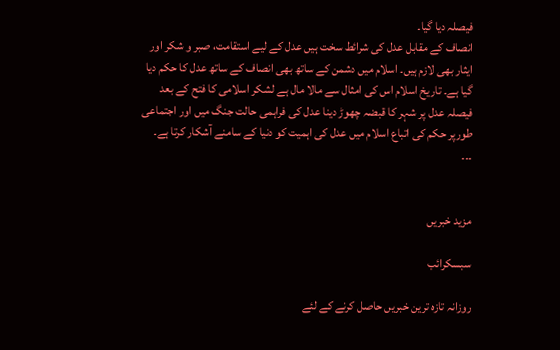فیصلہ دیا گیا۔
انصاف کے مقابل عدل کی شرائط سخت ہیں عدل کے لیے استقامت، صبر و شکر اور ایثار بھی لازم ہیں۔ اسلام میں دشمن کے ساتھ بھی انصاف کے ساتھ عدل کا حکم دیا گیا ہے۔ تاریخ اسلام اس کی امثال سے مالا مال ہے لشکر اسلامی کا فتح کے بعد فیصلہ عدل پر شہر کا قبضہ چھوڑ دینا عدل کی فراہمی حالت جنگ میں اور اجتماعی طورپر حکم کی اتباع اسلام میں عدل کی اہمیت کو دنیا کے سامنے آشکار کرتا ہے۔
۔۔۔


مزید خبریں

سبسکرائب

روزانہ تازہ ترین خبریں حاصل کرنے کے لئے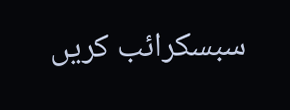سبسکرائب کریں